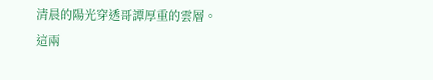清晨的陽光穿透哥譚厚重的雲層。
這兩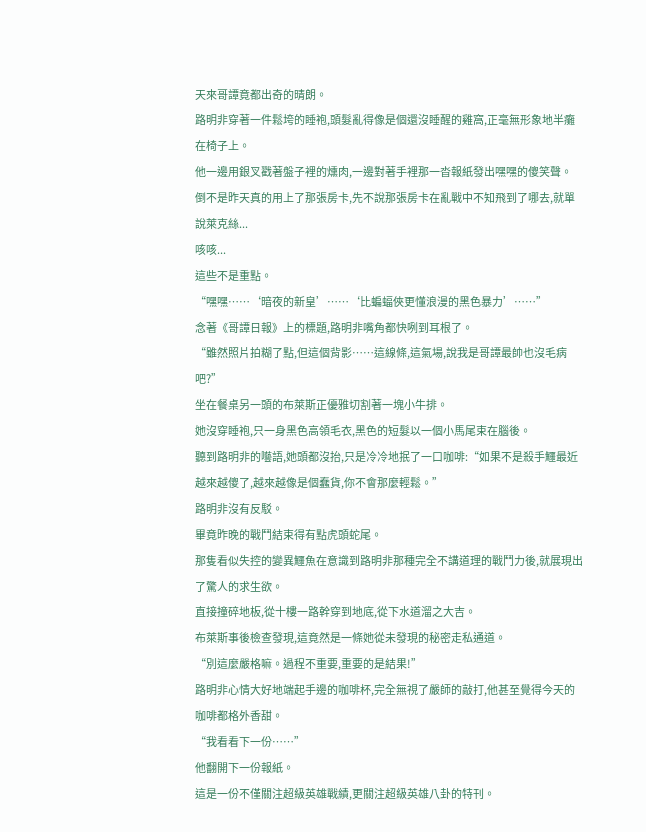天來哥譚竟都出奇的晴朗。
路明非穿著一件鬆垮的睡袍,頭髮亂得像是個還沒睡醒的雞窩,正毫無形象地半癱在椅子上。
他一邊用銀叉戳著盤子裡的燻肉,一邊對著手裡那一沓報紙發出嘿嘿的傻笑聲。
倒不是昨天真的用上了那張房卡,先不說那張房卡在亂戰中不知飛到了哪去,就單說萊克絲...
咳咳...
這些不是重點。
“嘿嘿……‘暗夜的新皇’……‘比蝙蝠俠更懂浪漫的黑色暴力’……”
念著《哥譚日報》上的標題,路明非嘴角都快咧到耳根了。
“雖然照片拍糊了點,但這個背影……這線條,這氣場,說我是哥譚最帥也沒毛病吧?”
坐在餐桌另一頭的布萊斯正優雅切割著一塊小牛排。
她沒穿睡袍,只一身黑色高領毛衣,黑色的短髮以一個小馬尾束在腦後。
聽到路明非的囈語,她頭都沒抬,只是冷冷地抿了一口咖啡:“如果不是殺手鱷最近越來越傻了,越來越像是個蠢貨,你不會那麼輕鬆。”
路明非沒有反駁。
畢竟昨晚的戰鬥結束得有點虎頭蛇尾。
那隻看似失控的變異鱷魚在意識到路明非那種完全不講道理的戰鬥力後,就展現出了驚人的求生欲。
直接撞碎地板,從十樓一路幹穿到地底,從下水道溜之大吉。
布萊斯事後檢查發現,這竟然是一條她從未發現的秘密走私通道。
“別這麼嚴格嘛。過程不重要,重要的是結果!”
路明非心情大好地端起手邊的咖啡杯,完全無視了嚴師的敲打,他甚至覺得今天的咖啡都格外香甜。
“我看看下一份……”
他翻開下一份報紙。
這是一份不僅關注超級英雄戰績,更關注超級英雄八卦的特刊。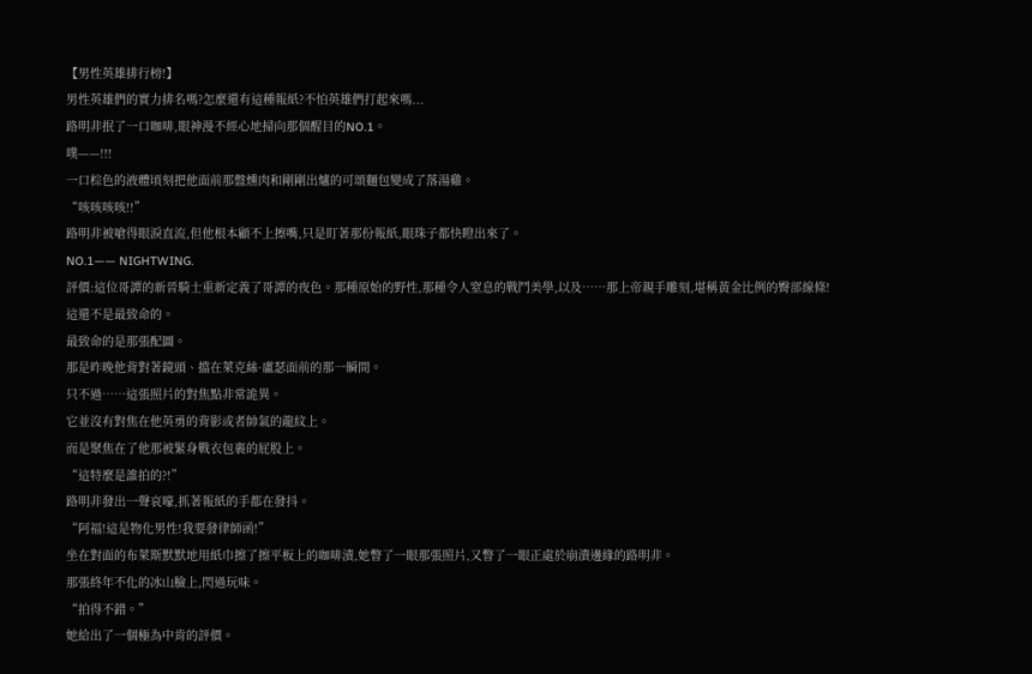【男性英雄排行榜!】
男性英雄們的實力排名嗎?怎麼還有這種報紙?不怕英雄們打起來嗎...
路明非抿了一口咖啡,眼神漫不經心地掃向那個醒目的NO.1。
噗——!!!
一口棕色的液體頃刻把他面前那盤燻肉和剛剛出爐的可頌麵包變成了落湯雞。
“咳咳咳咳!!”
路明非被嗆得眼淚直流,但他根本顧不上擦嘴,只是盯著那份報紙,眼珠子都快瞪出來了。
NO.1—— NIGHTWING.
評價:這位哥譚的新晉騎士重新定義了哥譚的夜色。那種原始的野性,那種令人窒息的戰鬥美學,以及……那上帝親手雕刻,堪稱黃金比例的臀部線條!
這還不是最致命的。
最致命的是那張配圖。
那是昨晚他背對著鏡頭、擋在萊克絲·盧瑟面前的那一瞬間。
只不過……這張照片的對焦點非常詭異。
它並沒有對焦在他英勇的背影或者帥氣的龍紋上。
而是聚焦在了他那被緊身戰衣包裹的屁股上。
“這特麼是誰拍的?!”
路明非發出一聲哀嚎,抓著報紙的手都在發抖。
“阿福!這是物化男性!我要發律師函!”
坐在對面的布萊斯默默地用紙巾擦了擦平板上的咖啡漬,她瞥了一眼那張照片,又瞥了一眼正處於崩潰邊緣的路明非。
那張終年不化的冰山臉上,閃過玩味。
“拍得不錯。”
她給出了一個極為中肯的評價。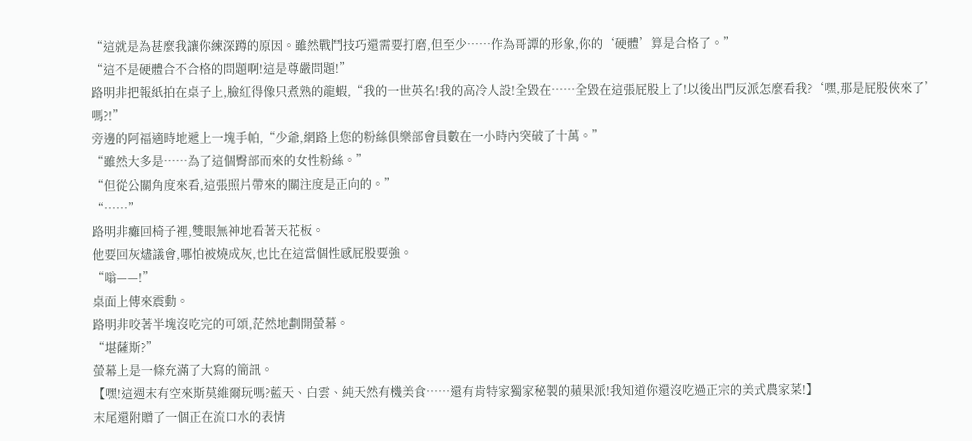“這就是為甚麼我讓你練深蹲的原因。雖然戰鬥技巧還需要打磨,但至少……作為哥譚的形象,你的‘硬體’算是合格了。”
“這不是硬體合不合格的問題啊!這是尊嚴問題!”
路明非把報紙拍在桌子上,臉紅得像只煮熟的龍蝦,“我的一世英名!我的高冷人設!全毀在……全毀在這張屁股上了!以後出門反派怎麼看我?‘嘿,那是屁股俠來了’嗎?!”
旁邊的阿福適時地遞上一塊手帕,“少爺,網路上您的粉絲俱樂部會員數在一小時內突破了十萬。”
“雖然大多是……為了這個臀部而來的女性粉絲。”
“但從公關角度來看,這張照片帶來的關注度是正向的。”
“……”
路明非癱回椅子裡,雙眼無神地看著天花板。
他要回灰燼議會,哪怕被燒成灰,也比在這當個性感屁股要強。
“嗡——!”
桌面上傳來震動。
路明非咬著半塊沒吃完的可頌,茫然地劃開螢幕。
“堪薩斯?”
螢幕上是一條充滿了大寫的簡訊。
【嘿!這週末有空來斯莫維爾玩嗎?藍天、白雲、純天然有機美食……還有肯特家獨家秘製的蘋果派!我知道你還沒吃過正宗的美式農家菜!】
末尾還附贈了一個正在流口水的表情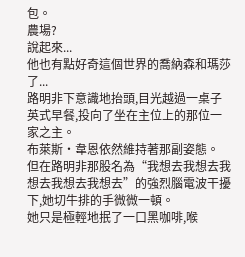包。
農場?
說起來...
他也有點好奇這個世界的喬納森和瑪莎了...
路明非下意識地抬頭,目光越過一桌子英式早餐,投向了坐在主位上的那位一家之主。
布萊斯·韋恩依然維持著那副姿態。
但在路明非那股名為“我想去我想去我想去我想去我想去”的強烈腦電波干擾下,她切牛排的手微微一頓。
她只是極輕地抿了一口黑咖啡,喉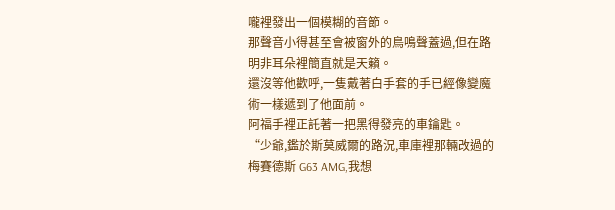嚨裡發出一個模糊的音節。
那聲音小得甚至會被窗外的鳥鳴聲蓋過,但在路明非耳朵裡簡直就是天籟。
還沒等他歡呼,一隻戴著白手套的手已經像變魔術一樣遞到了他面前。
阿福手裡正託著一把黑得發亮的車鑰匙。
“少爺,鑑於斯莫威爾的路況,車庫裡那輛改過的梅賽德斯 G63 AMG,我想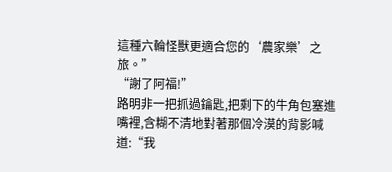這種六輪怪獸更適合您的‘農家樂’之旅。”
“謝了阿福!”
路明非一把抓過鑰匙,把剩下的牛角包塞進嘴裡,含糊不清地對著那個冷漠的背影喊道:“我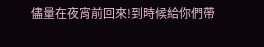儘量在夜宵前回來!到時候給你們帶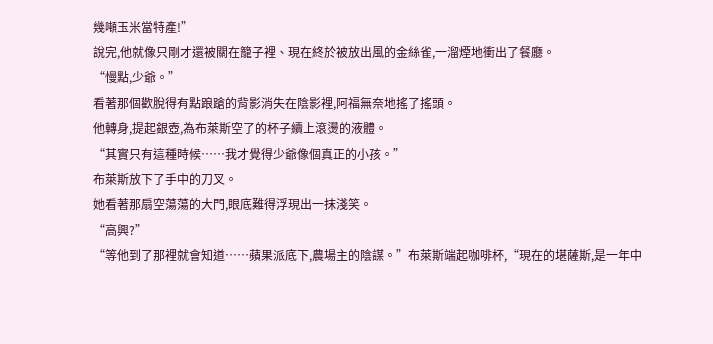幾噸玉米當特產!”
說完,他就像只剛才還被關在籠子裡、現在終於被放出風的金絲雀,一溜煙地衝出了餐廳。
“慢點,少爺。”
看著那個歡脫得有點踉蹌的背影消失在陰影裡,阿福無奈地搖了搖頭。
他轉身,提起銀壺,為布萊斯空了的杯子續上滾燙的液體。
“其實只有這種時候……我才覺得少爺像個真正的小孩。”
布萊斯放下了手中的刀叉。
她看著那扇空蕩蕩的大門,眼底難得浮現出一抹淺笑。
“高興?”
“等他到了那裡就會知道……蘋果派底下,農場主的陰謀。”布萊斯端起咖啡杯,“現在的堪薩斯,是一年中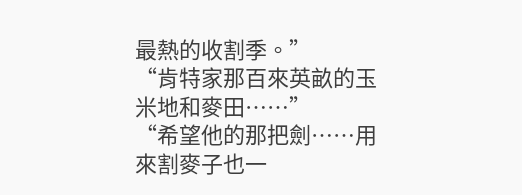最熱的收割季。”
“肯特家那百來英畝的玉米地和麥田……”
“希望他的那把劍……用來割麥子也一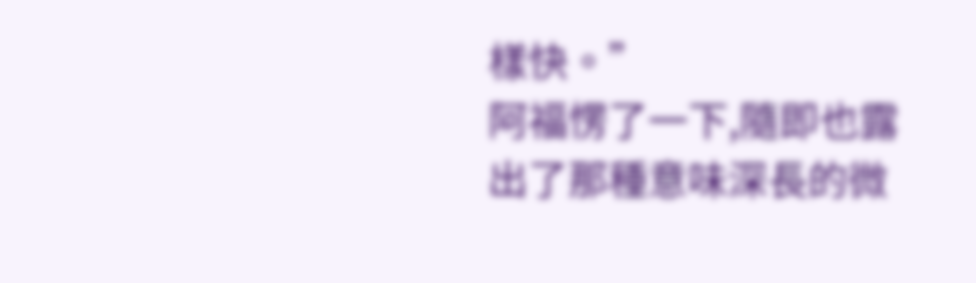樣快。”
阿福愣了一下,隨即也露出了那種意味深長的微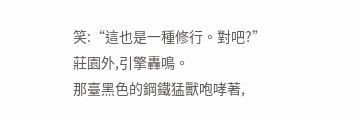笑:“這也是一種修行。對吧?”
莊園外,引擎轟鳴。
那臺黑色的鋼鐵猛獸咆哮著,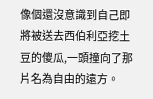像個還沒意識到自己即將被送去西伯利亞挖土豆的傻瓜,一頭撞向了那片名為自由的遠方。